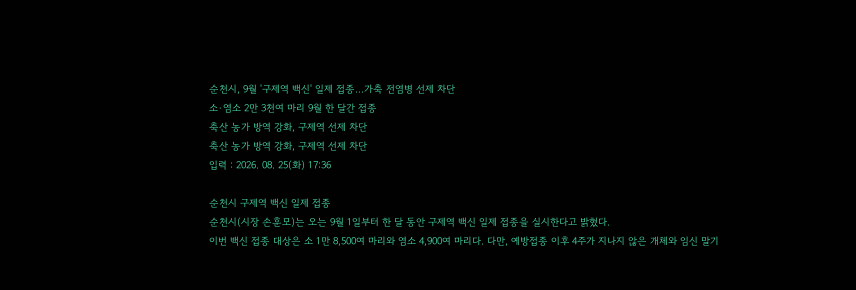순천시, 9월 '구제역 백신' 일제 접종…가축 전염병 선제 차단
소·염소 2만 3천여 마리 9월 한 달간 접종
축산 농가 방역 강화, 구제역 선제 차단
축산 농가 방역 강화, 구제역 선제 차단
입력 : 2026. 08. 25(화) 17:36

순천시 구제역 백신 일제 접종
순천시(시장 손훈모)는 오는 9월 1일부터 한 달 동안 구제역 백신 일제 접종을 실시한다고 밝혔다.
이번 백신 접종 대상은 소 1만 8,500여 마리와 염소 4,900여 마리다. 다만, 예방접종 이후 4주가 지나지 않은 개체와 임신 말기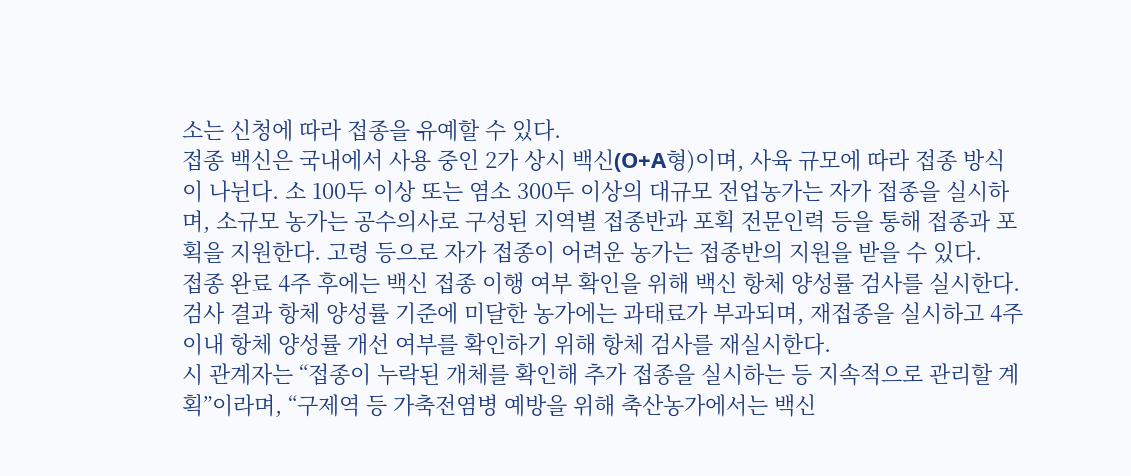소는 신청에 따라 접종을 유예할 수 있다.
접종 백신은 국내에서 사용 중인 2가 상시 백신(O+A형)이며, 사육 규모에 따라 접종 방식이 나뉜다. 소 100두 이상 또는 염소 300두 이상의 대규모 전업농가는 자가 접종을 실시하며, 소규모 농가는 공수의사로 구성된 지역별 접종반과 포획 전문인력 등을 통해 접종과 포획을 지원한다. 고령 등으로 자가 접종이 어려운 농가는 접종반의 지원을 받을 수 있다.
접종 완료 4주 후에는 백신 접종 이행 여부 확인을 위해 백신 항체 양성률 검사를 실시한다. 검사 결과 항체 양성률 기준에 미달한 농가에는 과태료가 부과되며, 재접종을 실시하고 4주 이내 항체 양성률 개선 여부를 확인하기 위해 항체 검사를 재실시한다.
시 관계자는 “접종이 누락된 개체를 확인해 추가 접종을 실시하는 등 지속적으로 관리할 계획”이라며, “구제역 등 가축전염병 예방을 위해 축산농가에서는 백신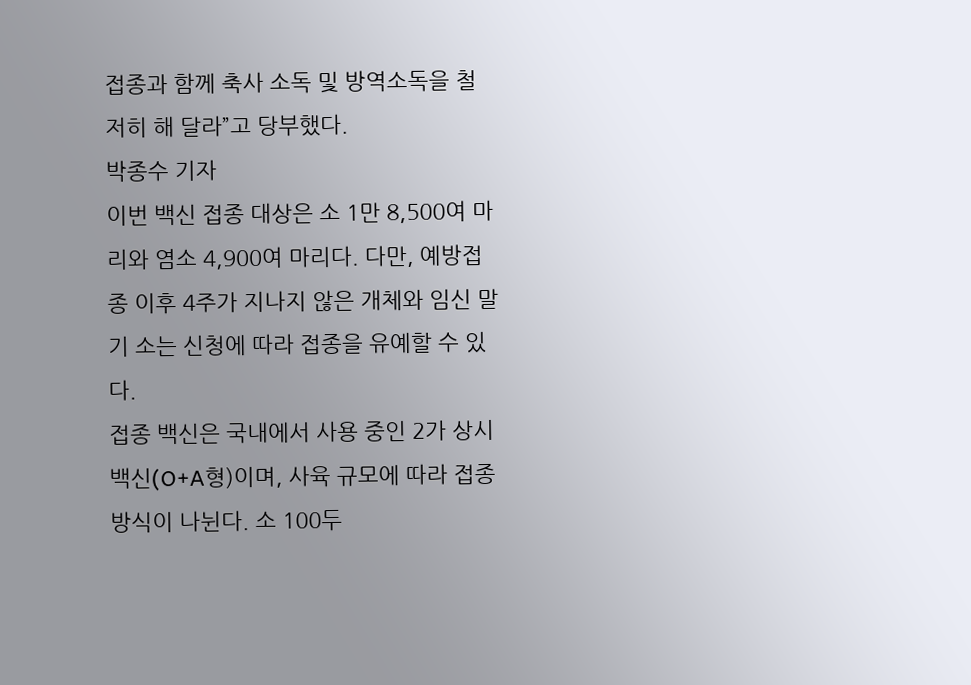접종과 함께 축사 소독 및 방역소독을 철저히 해 달라”고 당부했다.
박종수 기자
이번 백신 접종 대상은 소 1만 8,500여 마리와 염소 4,900여 마리다. 다만, 예방접종 이후 4주가 지나지 않은 개체와 임신 말기 소는 신청에 따라 접종을 유예할 수 있다.
접종 백신은 국내에서 사용 중인 2가 상시 백신(O+A형)이며, 사육 규모에 따라 접종 방식이 나뉜다. 소 100두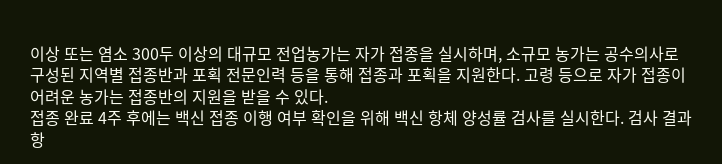이상 또는 염소 300두 이상의 대규모 전업농가는 자가 접종을 실시하며, 소규모 농가는 공수의사로 구성된 지역별 접종반과 포획 전문인력 등을 통해 접종과 포획을 지원한다. 고령 등으로 자가 접종이 어려운 농가는 접종반의 지원을 받을 수 있다.
접종 완료 4주 후에는 백신 접종 이행 여부 확인을 위해 백신 항체 양성률 검사를 실시한다. 검사 결과 항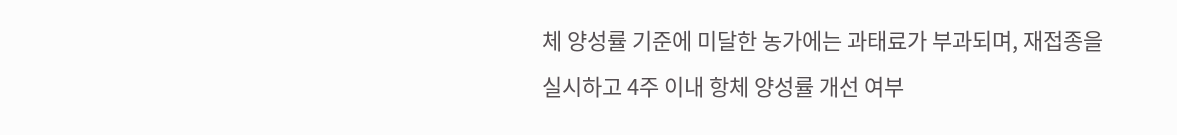체 양성률 기준에 미달한 농가에는 과태료가 부과되며, 재접종을 실시하고 4주 이내 항체 양성률 개선 여부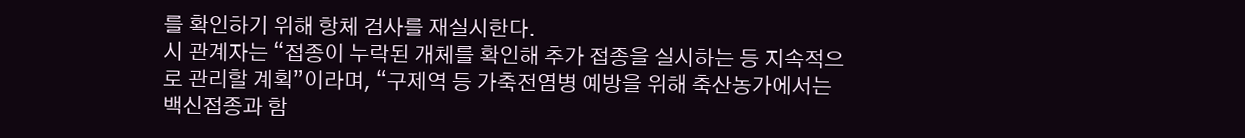를 확인하기 위해 항체 검사를 재실시한다.
시 관계자는 “접종이 누락된 개체를 확인해 추가 접종을 실시하는 등 지속적으로 관리할 계획”이라며, “구제역 등 가축전염병 예방을 위해 축산농가에서는 백신접종과 함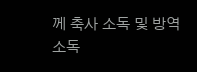께 축사 소독 및 방역소독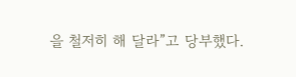을 철저히 해 달라”고 당부했다.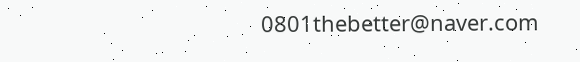0801thebetter@naver.com